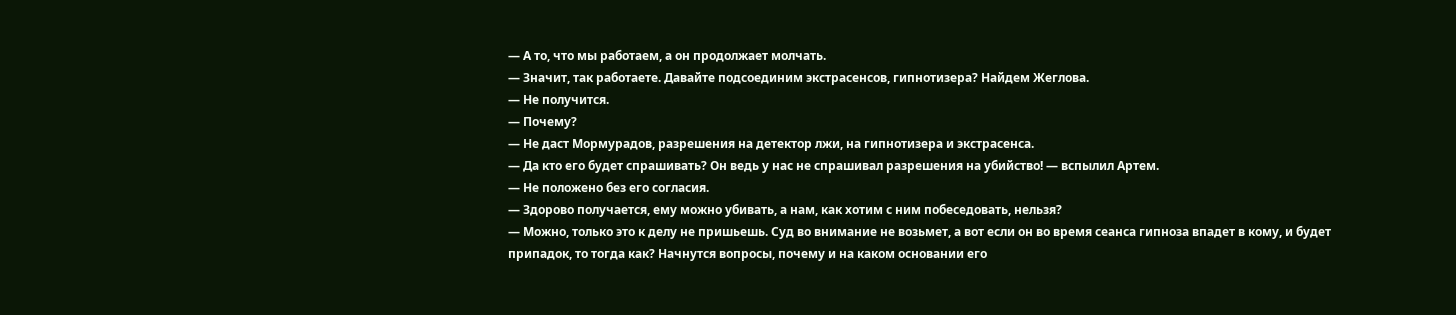— А то, что мы работаем, а он продолжает молчать.
— Значит, так работаете. Давайте подсоединим экстрасенсов, гипнотизера? Найдем Жеглова.
— Не получится.
— Почему?
— Не даст Мормурадов, разрешения на детектор лжи, на гипнотизера и экстрасенса.
— Да кто его будет спрашивать? Он ведь у нас не спрашивал разрешения на убийство! — вспылил Артем.
— Не положено без его согласия.
— Здорово получается, ему можно убивать, а нам, как хотим с ним побеседовать, нельзя?
— Можно, только это к делу не пришьешь. Суд во внимание не возьмет, а вот если он во время сеанса гипноза впадет в кому, и будет припадок, то тогда как? Начнутся вопросы, почему и на каком основании его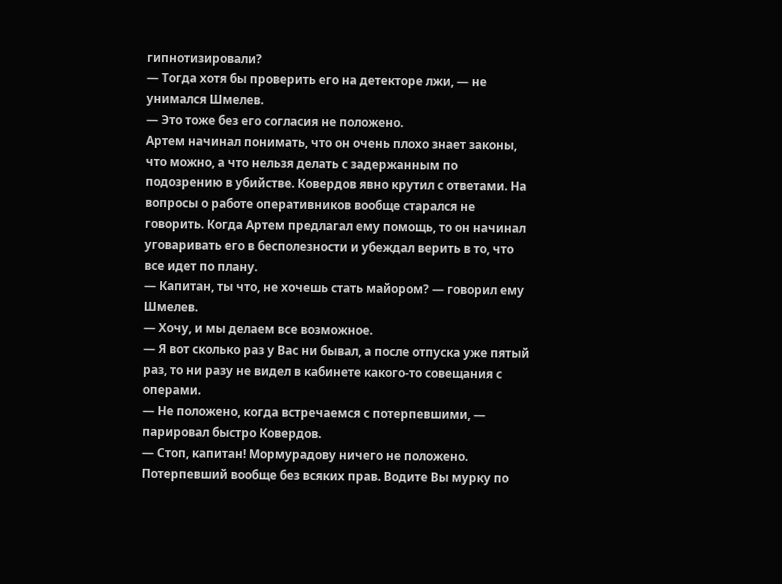гипнотизировали?
— Тогда хотя бы проверить его на детекторе лжи, — не унимался Шмелев.
— Это тоже без его согласия не положено.
Артем начинал понимать, что он очень плохо знает законы, что можно, а что нельзя делать с задержанным по подозрению в убийстве. Ковердов явно крутил с ответами. На вопросы о работе оперативников вообще старался не говорить. Когда Артем предлагал ему помощь, то он начинал уговаривать его в бесполезности и убеждал верить в то, что все идет по плану.
— Капитан, ты что, не хочешь стать майором? — говорил ему Шмелев.
— Хочу, и мы делаем все возможное.
— Я вот сколько раз у Вас ни бывал, а после отпуска уже пятый раз, то ни разу не видел в кабинете какого-то совещания с операми.
— Не положено, когда встречаемся с потерпевшими, — парировал быстро Ковердов.
— Стоп, капитан! Мормурадову ничего не положено. Потерпевший вообще без всяких прав. Водите Вы мурку по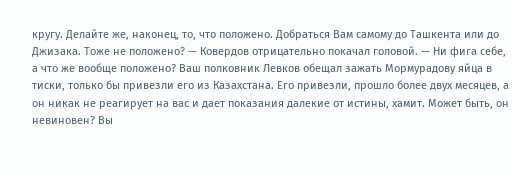кругу. Делайте же, наконец, то, что положено. Добраться Вам самому до Ташкента или до Джизака. Тоже не положено? — Ковердов отрицательно покачал головой. — Ни фига себе, а что же вообще положено? Ваш полковник Левков обещал зажать Мормурадову яйца в тиски, только бы привезли его из Казахстана. Его привезли, прошло более двух месяцев, а он никак не реагирует на вас и дает показания далекие от истины, хамит. Может быть, он невиновен? Вы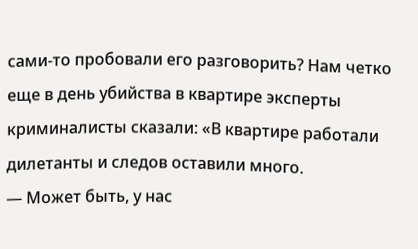сами-то пробовали его разговорить? Нам четко еще в день убийства в квартире эксперты криминалисты сказали: «В квартире работали дилетанты и следов оставили много.
— Может быть, у нас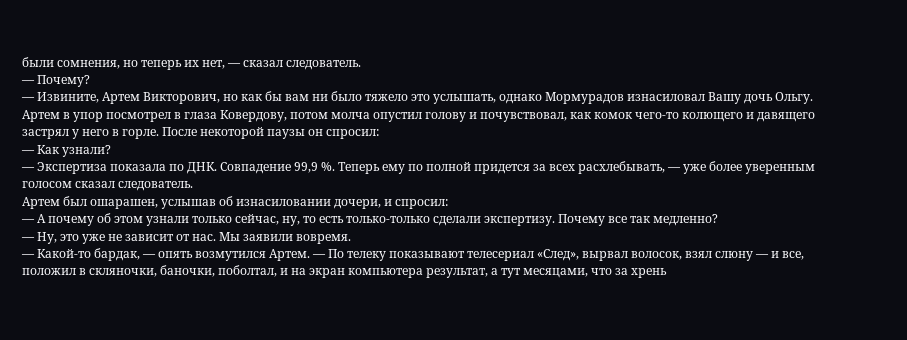были сомнения, но теперь их нет, — сказал следователь.
— Почему?
— Извините, Артем Викторович, но как бы вам ни было тяжело это услышать, однако Мормурадов изнасиловал Вашу дочь Ольгу.
Артем в упор посмотрел в глаза Ковердову, потом молча опустил голову и почувствовал, как комок чего-то колющего и давящего застрял у него в горле. После некоторой паузы он спросил:
— Как узнали?
— Экспертиза показала по ДНК. Совпадение 99,9 %. Теперь ему по полной придется за всех расхлебывать, — уже более уверенным голосом сказал следователь.
Артем был ошарашен, услышав об изнасиловании дочери, и спросил:
— А почему об этом узнали только сейчас, ну, то есть только-только сделали экспертизу. Почему все так медленно?
— Ну, это уже не зависит от нас. Мы заявили вовремя.
— Какой-то бардак, — опять возмутился Артем. — По телеку показывают телесериал «След», вырвал волосок, взял слюну — и все, положил в скляночки, баночки, поболтал, и на экран компьютера результат, а тут месяцами, что за хрень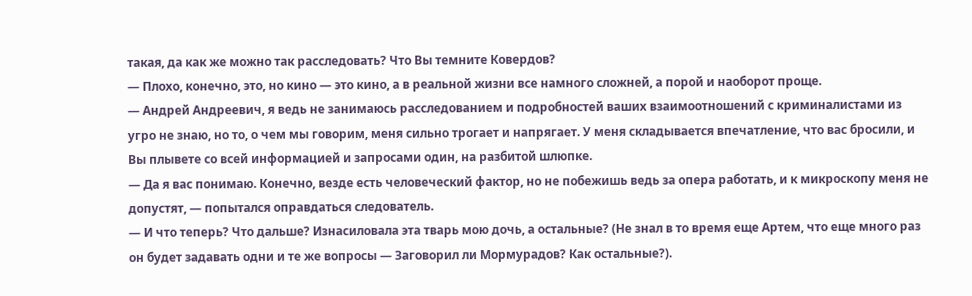такая, да как же можно так расследовать? Что Вы темните Ковердов?
— Плохо, конечно, это, но кино — это кино, а в реальной жизни все намного сложней, а порой и наоборот проще.
— Андрей Андреевич, я ведь не занимаюсь расследованием и подробностей ваших взаимоотношений с криминалистами из угро не знаю, но то, о чем мы говорим, меня сильно трогает и напрягает. У меня складывается впечатление, что вас бросили, и Вы плывете со всей информацией и запросами один, на разбитой шлюпке.
— Да я вас понимаю. Конечно, везде есть человеческий фактор, но не побежишь ведь за опера работать, и к микроскопу меня не допустят, — попытался оправдаться следователь.
— И что теперь? Что дальше? Изнасиловала эта тварь мою дочь, а остальные? (Не знал в то время еще Артем, что еще много раз он будет задавать одни и те же вопросы — Заговорил ли Мормурадов? Как остальные?).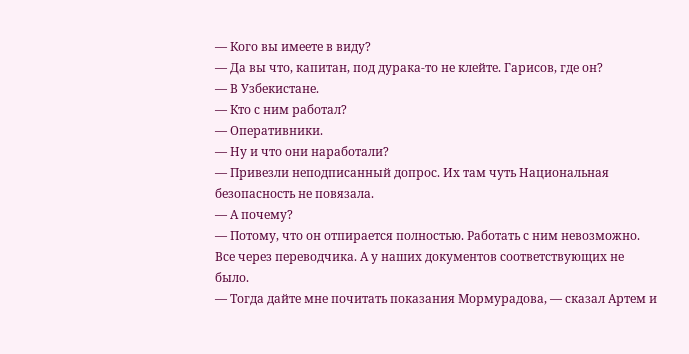— Кого вы имеете в виду?
— Да вы что, капитан, под дурака-то не клейте. Гарисов, где он?
— В Узбекистане.
— Кто с ним работал?
— Оперативники.
— Ну и что они наработали?
— Привезли неподписанный допрос. Их там чуть Национальная безопасность не повязала.
— А почему?
— Потому, что он отпирается полностью. Работать с ним невозможно. Все через переводчика. А у наших документов соответствующих не было.
— Тогда дайте мне почитать показания Мормурадова, — сказал Артем и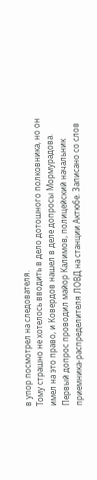в упор посмотрел на следователя.
Тому страшно не хотелось вводить в дело дотошного полковника, но он имел на это право, и Ковердов нашел в деле допросы Мормурадова. Первый допрос проводил майор Калимов, полицейский начальник приемника-распределителя ЛОВД на станции Актюбе. Записано со слов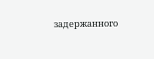задержанного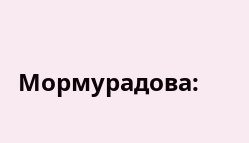Мормурадова: